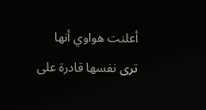أعلنت هواوي أنها ترى نفسها قادرة على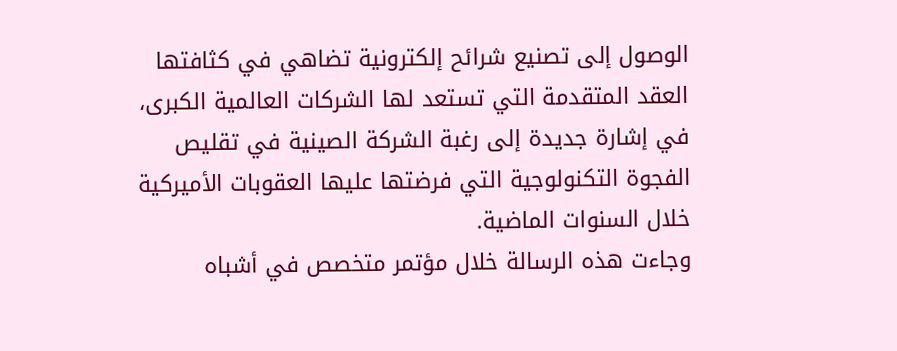الوصول إلى تصنيع شرائح إلكترونية تضاهي في كثافتها العقد المتقدمة التي تستعد لها الشركات العالمية الكبرى، في إشارة جديدة إلى رغبة الشركة الصينية في تقليص الفجوة التكنولوجية التي فرضتها عليها العقوبات الأميركية خلال السنوات الماضية.
وجاءت هذه الرسالة خلال مؤتمر متخصص في أشباه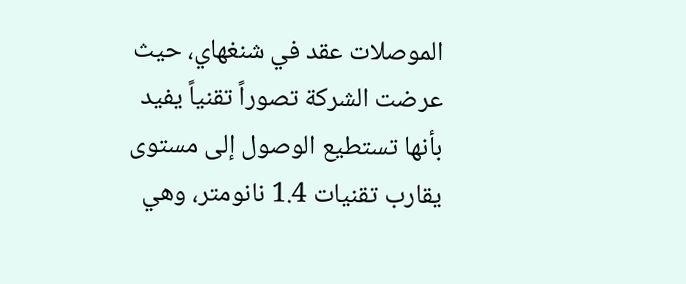الموصلات عقد في شنغهاي، حيث عرضت الشركة تصوراً تقنياً يفيد بأنها تستطيع الوصول إلى مستوى يقارب تقنيات 1.4 نانومتر، وهي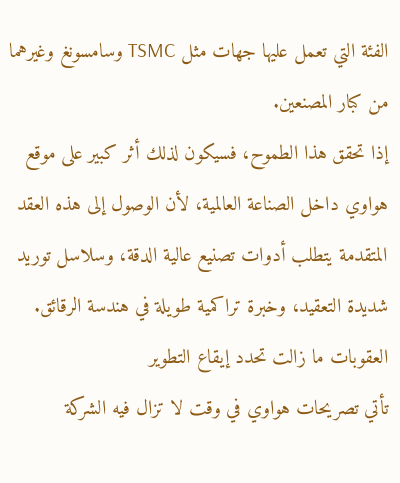الفئة التي تعمل عليها جهات مثل TSMC وسامسونغ وغيرهما من كبار المصنعين.
إذا تحقق هذا الطموح، فسيكون لذلك أثر كبير على موقع هواوي داخل الصناعة العالمية، لأن الوصول إلى هذه العقد المتقدمة يتطلب أدوات تصنيع عالية الدقة، وسلاسل توريد شديدة التعقيد، وخبرة تراكمية طويلة في هندسة الرقائق.
العقوبات ما زالت تحدد إيقاع التطوير
تأتي تصريحات هواوي في وقت لا تزال فيه الشركة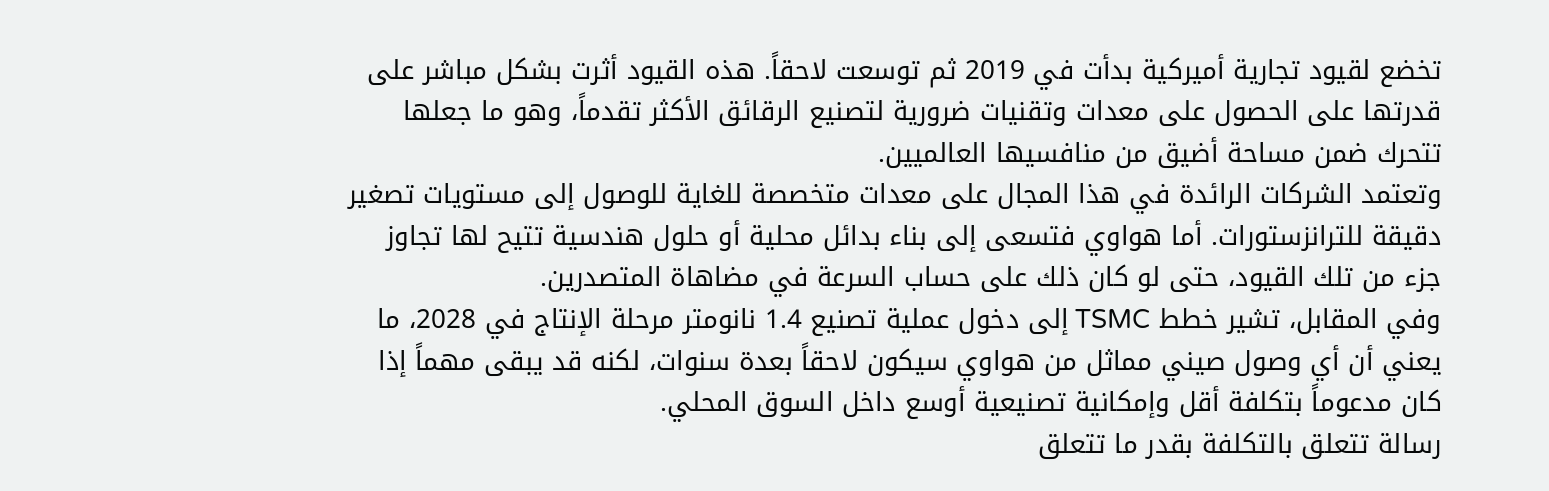تخضع لقيود تجارية أميركية بدأت في 2019 ثم توسعت لاحقاً. هذه القيود أثرت بشكل مباشر على قدرتها على الحصول على معدات وتقنيات ضرورية لتصنيع الرقائق الأكثر تقدماً، وهو ما جعلها تتحرك ضمن مساحة أضيق من منافسيها العالميين.
وتعتمد الشركات الرائدة في هذا المجال على معدات متخصصة للغاية للوصول إلى مستويات تصغير دقيقة للترانزستورات. أما هواوي فتسعى إلى بناء بدائل محلية أو حلول هندسية تتيح لها تجاوز جزء من تلك القيود، حتى لو كان ذلك على حساب السرعة في مضاهاة المتصدرين.
وفي المقابل، تشير خطط TSMC إلى دخول عملية تصنيع 1.4 نانومتر مرحلة الإنتاج في 2028، ما يعني أن أي وصول صيني مماثل من هواوي سيكون لاحقاً بعدة سنوات، لكنه قد يبقى مهماً إذا كان مدعوماً بتكلفة أقل وإمكانية تصنيعية أوسع داخل السوق المحلي.
رسالة تتعلق بالتكلفة بقدر ما تتعلق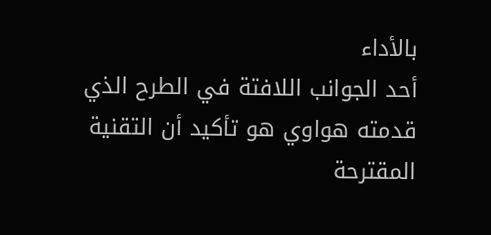بالأداء
أحد الجوانب اللافتة في الطرح الذي قدمته هواوي هو تأكيد أن التقنية المقترحة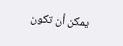يمكن أن تكون